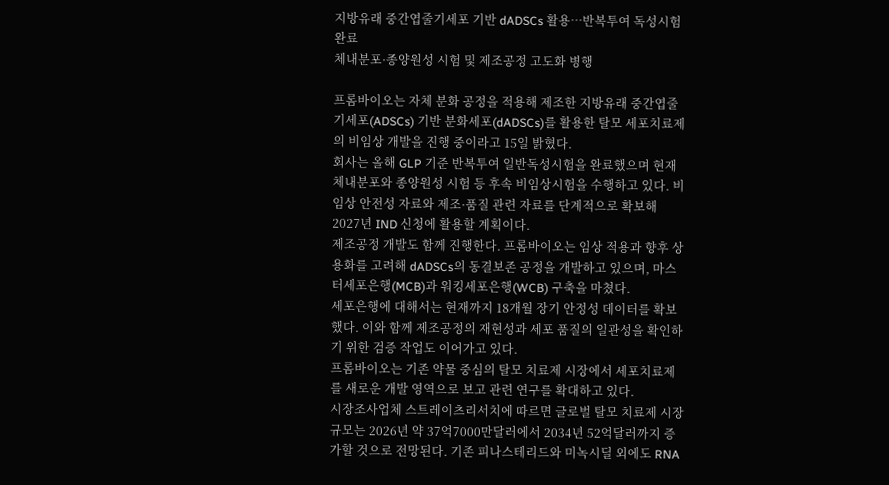지방유래 중간엽줄기세포 기반 dADSCs 활용…반복투여 독성시험 완료
체내분포·종양원성 시험 및 제조공정 고도화 병행

프롬바이오는 자체 분화 공정을 적용해 제조한 지방유래 중간엽줄기세포(ADSCs) 기반 분화세포(dADSCs)를 활용한 탈모 세포치료제의 비임상 개발을 진행 중이라고 15일 밝혔다.
회사는 올해 GLP 기준 반복투여 일반독성시험을 완료했으며 현재 체내분포와 종양원성 시험 등 후속 비임상시험을 수행하고 있다. 비임상 안전성 자료와 제조·품질 관련 자료를 단계적으로 확보해 2027년 IND 신청에 활용할 계획이다.
제조공정 개발도 함께 진행한다. 프롬바이오는 임상 적용과 향후 상용화를 고려해 dADSCs의 동결보존 공정을 개발하고 있으며, 마스터세포은행(MCB)과 워킹세포은행(WCB) 구축을 마쳤다.
세포은행에 대해서는 현재까지 18개월 장기 안정성 데이터를 확보했다. 이와 함께 제조공정의 재현성과 세포 품질의 일관성을 확인하기 위한 검증 작업도 이어가고 있다.
프롬바이오는 기존 약물 중심의 탈모 치료제 시장에서 세포치료제를 새로운 개발 영역으로 보고 관련 연구를 확대하고 있다.
시장조사업체 스트레이츠리서치에 따르면 글로벌 탈모 치료제 시장 규모는 2026년 약 37억7000만달러에서 2034년 52억달러까지 증가할 것으로 전망된다. 기존 피나스테리드와 미녹시딜 외에도 RNA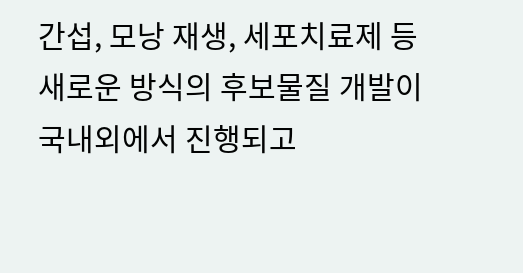간섭, 모낭 재생, 세포치료제 등 새로운 방식의 후보물질 개발이 국내외에서 진행되고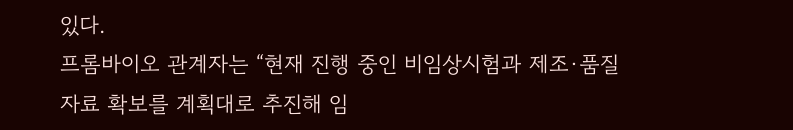있다.
프롬바이오 관계자는 “현재 진행 중인 비임상시험과 제조·품질 자료 확보를 계획대로 추진해 임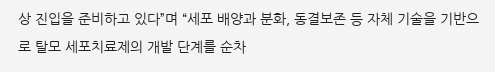상 진입을 준비하고 있다”며 “세포 배양과 분화, 동결보존 등 자체 기술을 기반으로 탈모 세포치료제의 개발 단계를 순차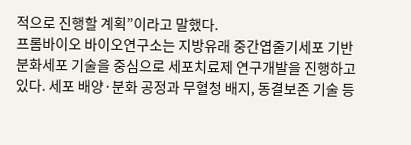적으로 진행할 계획”이라고 말했다.
프롬바이오 바이오연구소는 지방유래 중간엽줄기세포 기반 분화세포 기술을 중심으로 세포치료제 연구개발을 진행하고 있다. 세포 배양·분화 공정과 무혈청 배지, 동결보존 기술 등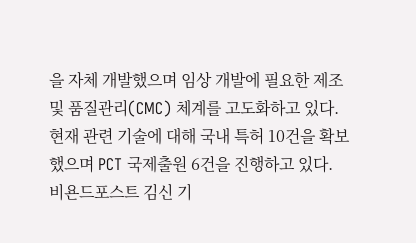을 자체 개발했으며 임상 개발에 필요한 제조 및 품질관리(CMC) 체계를 고도화하고 있다.
현재 관련 기술에 대해 국내 특허 10건을 확보했으며 PCT 국제출원 6건을 진행하고 있다.
비욘드포스트 김신 기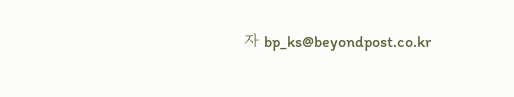자 bp_ks@beyondpost.co.kr